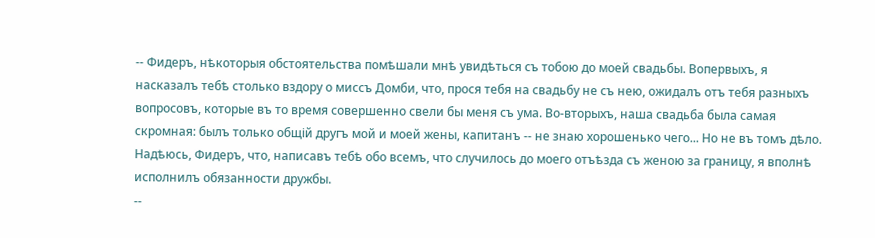-- Фидеръ, нѣкоторыя обстоятельства помѣшали мнѣ увидѣться съ тобою до моей свадьбы. Вопервыхъ, я насказалъ тебѣ столько вздору о миссъ Домби, что, прося тебя на свадьбу не съ нею, ожидалъ отъ тебя разныхъ вопросовъ, которые въ то время совершенно свели бы меня съ ума. Во-вторыхъ, наша свадьба была самая скромная: былъ только общій другъ мой и моей жены, капитанъ -- не знаю хорошенько чего... Но не въ томъ дѣло. Надѣюсь, Фидеръ, что, написавъ тебѣ обо всемъ, что случилось до моего отъѣзда съ женою за границу, я вполнѣ исполнилъ обязанности дружбы.
--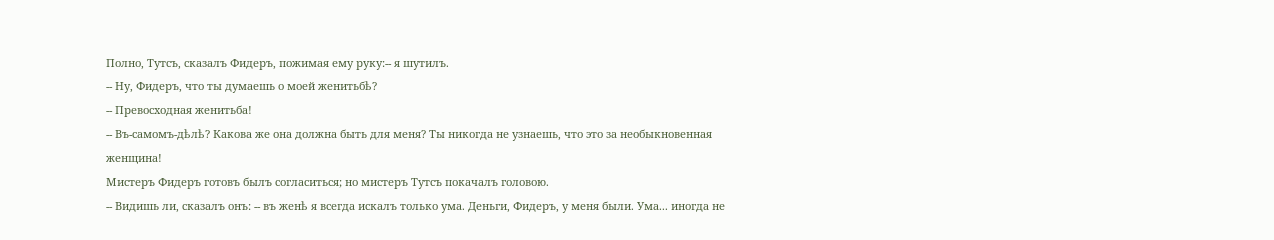Полно, Тутсъ, сказалъ Фидеръ, пожимая ему руку:-- я шутилъ.
-- Ну, Фидеръ, что ты думаешь о моей женитьбѣ?
-- Превосходная женитьба!
-- Въ-самомъ-дѣлѣ? Какова же она должна быть для меня? Ты никогда не узнаешь, что это за необыкновенная женщина!
Мистеръ Фидеръ готовъ былъ согласиться; но мистеръ Тутсъ покачалъ головою.
-- Видишь ли, сказалъ онъ: -- въ женѣ я всегда искалъ только ума. Деньги, Фидеръ, у меня были. Ума... иногда не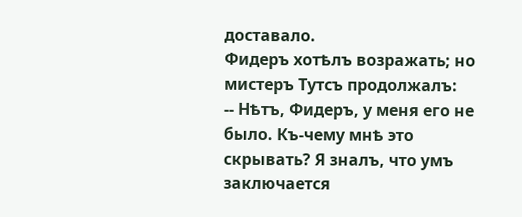доставало.
Фидеръ хотѣлъ возражать; но мистеръ Тутсъ продолжалъ:
-- Нѣтъ, Фидеръ, у меня его не было. Къ-чему мнѣ это скрывать? Я зналъ, что умъ заключается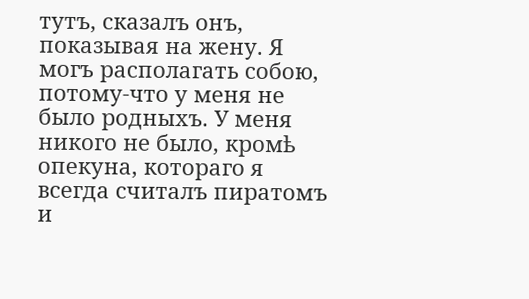тутъ, сказалъ онъ, показывая на жену. Я могъ располагать собою, потому-что у меня не было родныхъ. У меня никого не было, кромѣ опекуна, котораго я всегда считалъ пиратомъ и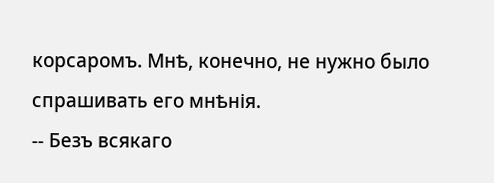корсаромъ. Мнѣ, конечно, не нужно было спрашивать его мнѣнія.
-- Безъ всякаго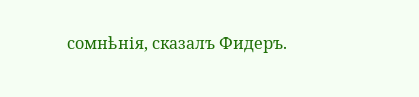сомнѣнія, сказалъ Фидеръ.